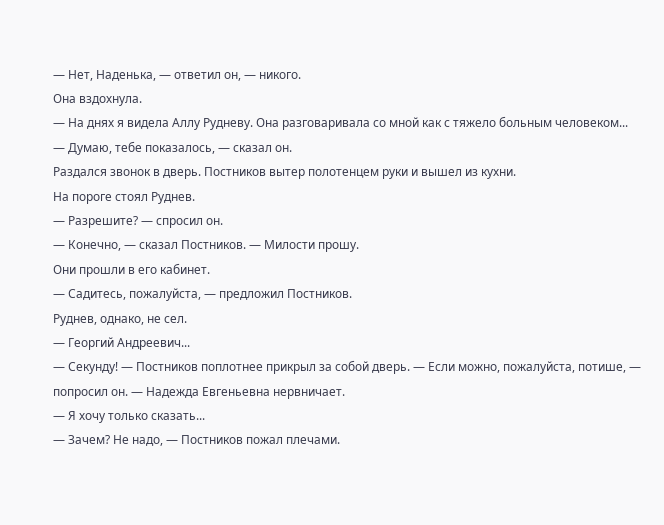— Нет, Наденька, — ответил он, — никого.
Она вздохнула.
— На днях я видела Аллу Рудневу. Она разговаривала со мной как с тяжело больным человеком...
— Думаю, тебе показалось, — сказал он.
Раздался звонок в дверь. Постников вытер полотенцем руки и вышел из кухни.
На пороге стоял Руднев.
— Разрешите? — спросил он.
— Конечно, — сказал Постников. — Милости прошу.
Они прошли в его кабинет.
— Садитесь, пожалуйста, — предложил Постников.
Руднев, однако, не сел.
— Георгий Андреевич...
— Секунду! — Постников поплотнее прикрыл за собой дверь. — Если можно, пожалуйста, потише, — попросил он. — Надежда Евгеньевна нервничает.
— Я хочу только сказать...
— Зачем? Не надо, — Постников пожал плечами.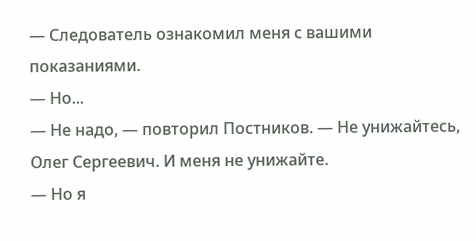— Следователь ознакомил меня с вашими показаниями.
— Но...
— Не надо, — повторил Постников. — Не унижайтесь, Олег Сергеевич. И меня не унижайте.
— Но я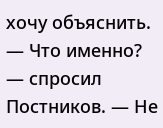хочу объяснить.
— Что именно? — спросил Постников. — Не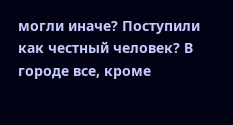могли иначе? Поступили как честный человек? В городе все, кроме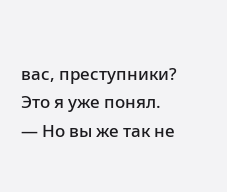вас, преступники? Это я уже понял.
— Но вы же так не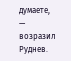думаете, — возразил Руднев.